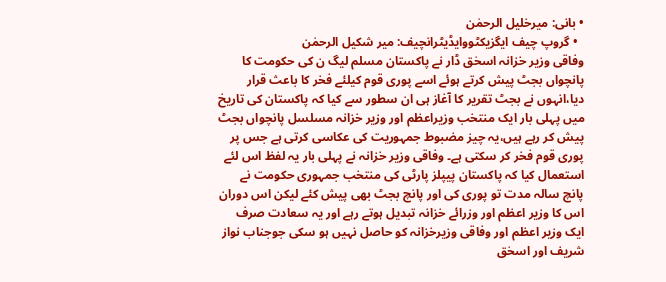• بانی: میرخلیل الرحمٰن
  • گروپ چیف ایگزیکٹووایڈیٹرانچیف: میر شکیل الرحمٰن
وفاقی وزیر خزانہ اسحٰق ڈار نے پاکستان مسلم لیگ ن کی حکومت کا پانچواں بجٹ پیش کرتے ہوئے اسے پوری قوم کیلئے فخر کا باعث قرار دیا،انہوں نے بجٹ تقریر کا آغاز ہی ان سطور سے کیا کہ پاکستان کی تاریخ میں پہلی بار ایک منتخب وزیراعظم اور وزیر خزانہ مسلسل پانچواں بجٹ پیش کر رہے ہیں،یہ چیز مضبوط جمہوریت کی عکاسی کرتی ہے جس پر پوری قوم فخر کر سکتی ہے۔ وفاقی وزیر خزانہ نے پہلی بار یہ لفظ اس لئے استعمال کیا کہ پاکستان پیپلز پارٹی کی منتخب جمہوری حکومت نے پانچ سالہ مدت تو پوری کی اور پانچ بجٹ بھی پیش کئے لیکن اس دوران اس کا وزیر اعظم اور وزرائے خزانہ تبدیل ہوتے رہے اور یہ سعادت صرف ایک وزیر اعظم اور وفاقی وزیرخزانہ کو حاصل نہیں ہو سکی جوجناب نواز شریف اور اسحٰق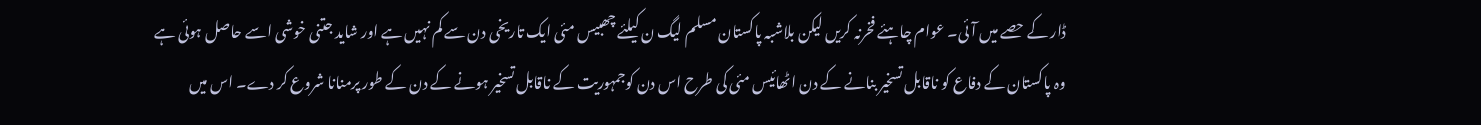ڈار کے حصے میں آئی۔ عوام چاہئے فخرنہ کریں لیکن بلاشبہ پاکستان مسلم لیگ ن کیلئے چھبیس مئی ایک تاریخی دن سے کم نہیں ہے اور شاید جتنی خوشی اسے حاصل ہوئی ہے وہ پاکستان کے دفاع کو ناقابل تسخیر بنانے کے دن اٹھائیس مئی کی طرح اس دن کوجمہوریت کے ناقابل تسخیر ہونے کے دن کے طور پرمنانا شروع کر دے۔ اس میں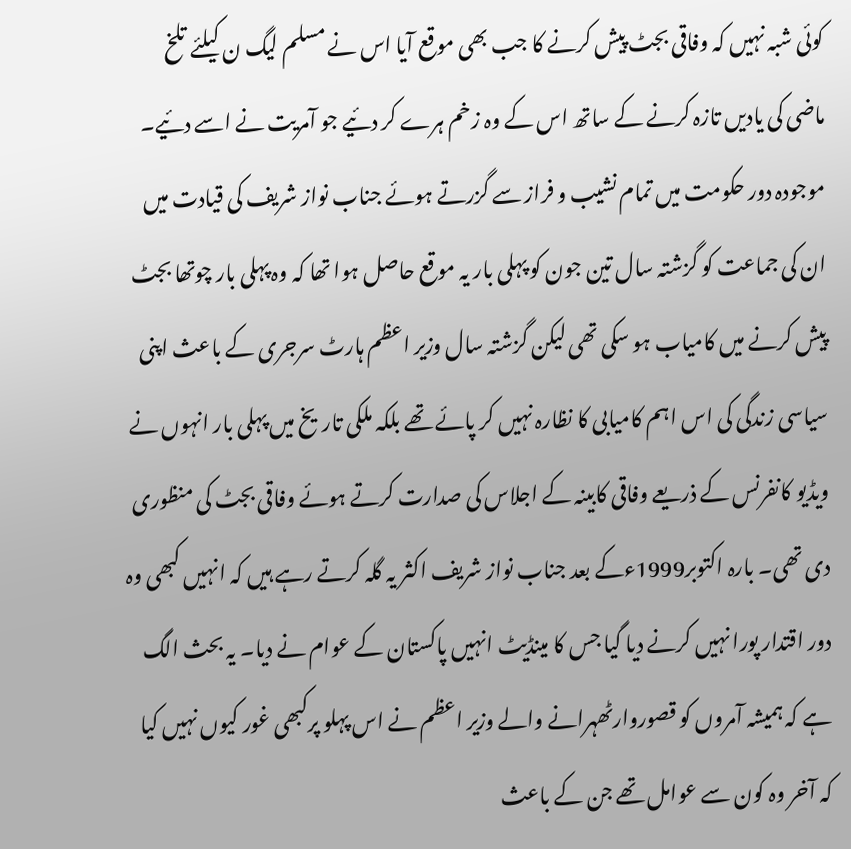کوئی شبہ نہیں کہ وفاقی بجٹ پیش کرنے کا جب بھی موقع آیا اس نے مسلم لیگ ن کیلئے تلخ ماضی کی یادیں تازہ کرنے کے ساتھ اس کے وہ زخم ہرے کر دئیے جو آمریت نے اسے دئیے۔ موجودہ دور حکومت میں تمام نشیب و فراز سے گزرتے ہوئے جناب نواز شریف کی قیادت میں ان کی جماعت کو گزشتہ سال تین جون کو پہلی بار یہ موقع حاصل ہوا تھا کہ وہ پہلی بار چوتھا بجٹ پیش کرنے میں کامیاب ہو سکی تھی لیکن گزشتہ سال وزیر اعظم ہارٹ سرجری کے باعث اپنی سیاسی زندگی کی اس اہم کامیابی کا نظارہ نہیں کر پائے تھے بلکہ ملکی تاریخ میں پہلی بار انہوں نے ویڈیو کانفرنس کے ذریعے وفاقی کابینہ کے اجلاس کی صدارت کرتے ہوئے وفاقی بجٹ کی منظوری دی تھی۔ بارہ اکتوبر1999ءکے بعد جناب نواز شریف اکثر یہ گلہ کرتے رہے ہیں کہ انہیں کبھی وہ دور اقتدار پورا نہیں کرنے دیا گیا جس کا مینڈیٹ انہیں پاکستان کے عوام نے دیا۔ یہ بحث الگ ہے کہ ہمیشہ آمروں کو قصوروارٹھہرانے والے وزیر اعظم نے اس پہلو پرکبھی غور کیوں نہیں کیا کہ آخر وہ کون سے عوامل تھے جن کے باعث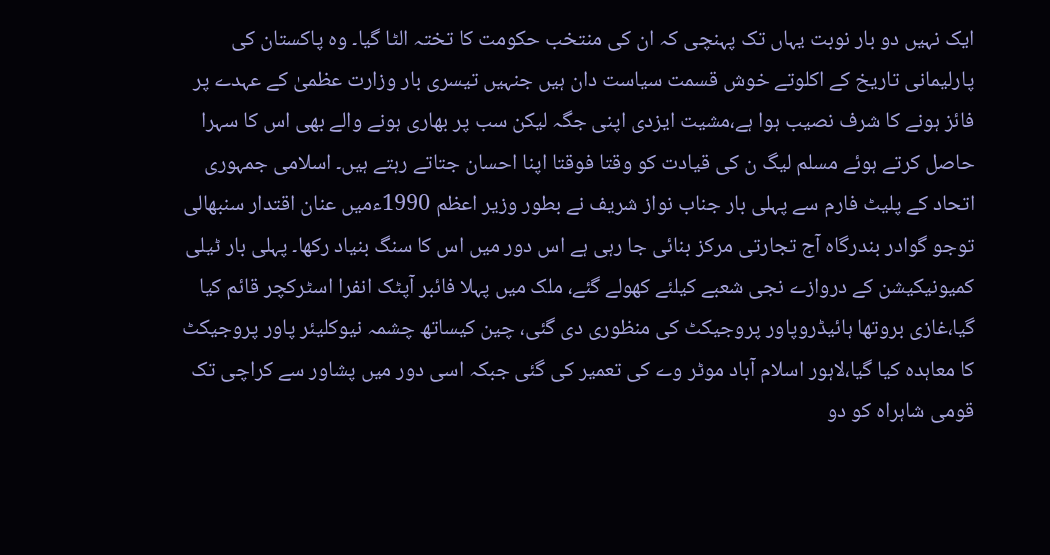ایک نہیں دو بار نوبت یہاں تک پہنچی کہ ان کی منتخب حکومت کا تختہ الٹا گیا۔ وہ پاکستان کی پارلیمانی تاریخ کے اکلوتے خوش قسمت سیاست دان ہیں جنہیں تیسری بار وزارت عظمیٰ کے عہدے پر فائز ہونے کا شرف نصیب ہوا ہے،مشیت ایزدی اپنی جگہ لیکن سب پر بھاری ہونے والے بھی اس کا سہرا حاصل کرتے ہوئے مسلم لیگ ن کی قیادت کو وقتا فوقتا اپنا احسان جتاتے رہتے ہیں۔ اسلامی جمہوری اتحاد کے پلیٹ فارم سے پہلی بار جناب نواز شریف نے بطور وزیر اعظم 1990ءمیں عنان اقتدار سنبھالی توجو گوادر بندرگاہ آج تجارتی مرکز بنائی جا رہی ہے اس دور میں اس کا سنگ بنیاد رکھا۔ پہلی بار ٹیلی کمیونیکیشن کے دروازے نجی شعبے کیلئے کھولے گئے، ملک میں پہلا فائبر آپٹک انفرا اسٹرکچر قائم کیا گیا،غازی بروتھا ہائیڈروپاور پروجیکٹ کی منظوری دی گئی، چین کیساتھ چشمہ نیوکلیئر پاور پروجیکٹ کا معاہدہ کیا گیا،لاہور اسلام آباد موٹر وے کی تعمیر کی گئی جبکہ اسی دور میں پشاور سے کراچی تک قومی شاہراہ کو دو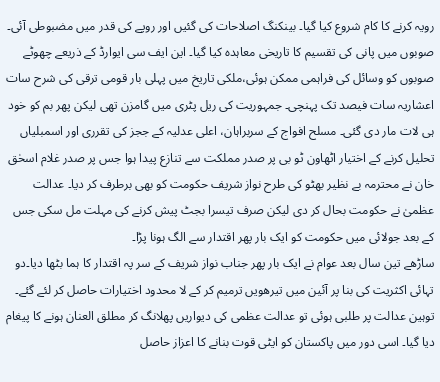رویہ کرنے کا کام شروع کیا گیا۔ بینکنگ اصلاحات کی گئیں اور روپے کی قدر میں مضبوطی آئی۔ صوبوں میں پانی کی تقسیم کا تاریخی معاہدہ کیا گیا۔ این ایف سی ایوارڈ کے ذریعے چھوٹے صوبوں کو وسائل کی فراہمی ممکن ہوئی،ملکی تاریخ میں پہلی بار قومی ترقی کی شرح سات اعشاریہ سات فیصد تک پہنچی۔ جمہوریت کی ریل پٹری میں گامزن تھی لیکن پھر بم کو خود ہی لات مار دی گئی۔ مسلح افواج کے سربراہان، اعلی عدلیہ کے ججز کی تقرری اور اسمبلیاں تحلیل کرنے کے اختیار اٹھاون ٹو بی پر صدر مملکت سے تنازع پیدا ہوا جس پر صدر غلام اسحٰق خان نے محترمہ بے نظیر بھٹو کی طرح نواز شریف حکومت کو بھی برطرف کر دیا۔ عدالت عظمیٰ نے حکومت بحال کر دی لیکن صرف تیسرا بجٹ پیش کرنے کی مہلت مل سکی جس کے بعد جولائی میں حکومت کو ایک بار پھر اقتدار سے الگ ہونا پڑا۔
ساڑھے تین سال بعد عوام نے ایک بار پھر جناب نواز شریف کے سر پہ اقتدار کا ہما بٹھا دیا۔دو تہائی اکثریت کی بنا پر آئین میں تیرھویں ترمیم کر کے لا محدود اختیارات حاصل کر لئے گئے۔ توہین عدالت پر طلبی ہوئی تو عدالت عظمی کی دیواریں پھلانگ کر مطلق العنان ہونے کا پیغام دیا گیا۔ اسی دور میں پاکستان کو ایٹی قوت بنانے کا اعزاز حاصل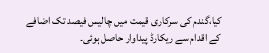کیا،گندم کی سرکاری قیمت میں چالیس فیصد تک اضافے کے اقدام سے ریکارڈ پیداوار حاصل ہوئی۔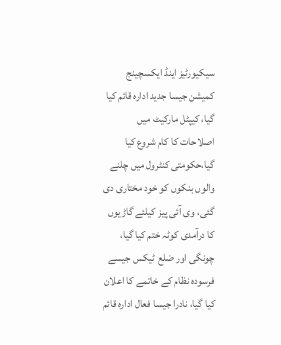سیکیورٹیز اینڈ ایکسچینج کمیشن جیسا جدید ادارہ قائم کیا گیا، کیپٹل مارکیٹ میں اصلاحات کا کام شروع کیا گیا،حکومتی کنٹرول میں چلنے والوں بنکوں کو خود مختاری دی گئی، وی آئی پیز کیلئے گاڑیوں کا درآمدی کوٹہ ختم کیا گیا، چونگی اور ضلع ٹیکس جیسے فرسودہ نظام کے خاتمے کا اعلان کیا گیا، نادرا جیسا فعال ادارہ قائم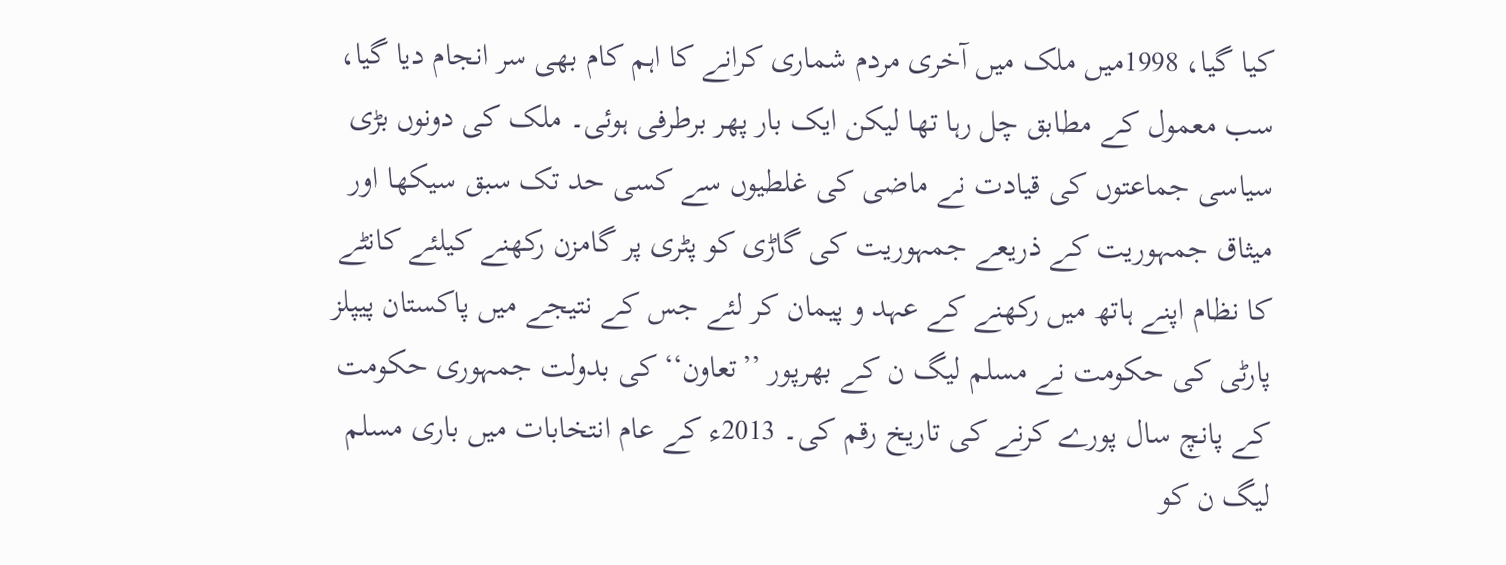کیا گیا، 1998میں ملک میں آخری مردم شماری کرانے کا اہم کام بھی سر انجام دیا گیا، سب معمول کے مطابق چل رہا تھا لیکن ایک بار پھر برطرفی ہوئی۔ ملک کی دونوں بڑی سیاسی جماعتوں کی قیادت نے ماضی کی غلطیوں سے کسی حد تک سبق سیکھا اور میثاق جمہوریت کے ذریعے جمہوریت کی گاڑی کو پٹری پر گامزن رکھنے کیلئے کانٹے کا نظام اپنے ہاتھ میں رکھنے کے عہد و پیمان کر لئے جس کے نتیجے میں پاکستان پیپلز پارٹی کی حکومت نے مسلم لیگ ن کے بھرپور ’’تعاون‘‘ کی بدولت جمہوری حکومت کے پانچ سال پورے کرنے کی تاریخ رقم کی۔ 2013ء کے عام انتخابات میں باری مسلم لیگ ن کو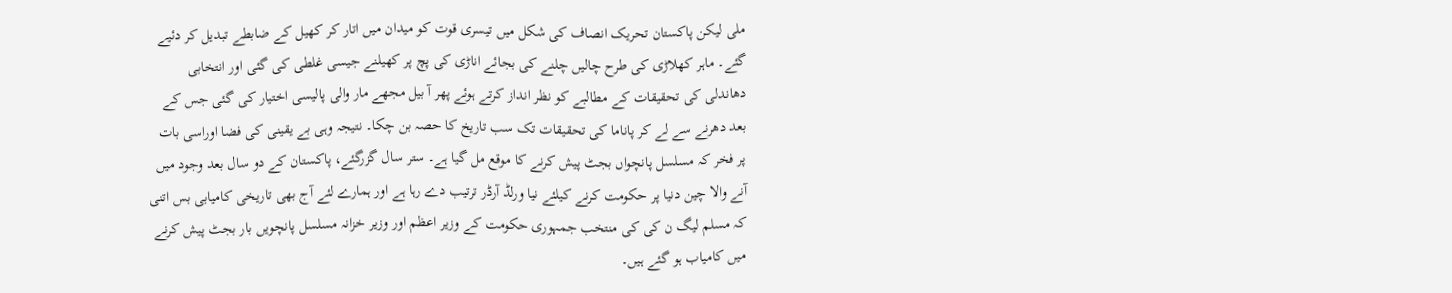ملی لیکن پاکستان تحریک انصاف کی شکل میں تیسری قوت کو میدان میں اتار کر کھیل کے ضابطے تبدیل کر دئیے گئے۔ ماہر کھلاڑی کی طرح چالیں چلنے کی بجائے اناڑی کی پچ پر کھیلنے جیسی غلطی کی گئی اور انتخابی دھاندلی کی تحقیقات کے مطالبے کو نظر انداز کرتے ہوئے پھر آ بیل مجھے مار والی پالیسی اختیار کی گئی جس کے بعد دھرنے سے لے کر پاناما کی تحقیقات تک سب تاریخ کا حصہ بن چکا۔ نتیجہ وہی بے یقینی کی فضا اوراسی بات پر فخر کہ مسلسل پانچواں بجٹ پیش کرنے کا موقع مل گیا ہے۔ ستر سال گزرگئے، پاکستان کے دو سال بعد وجود میں آنے والا چین دنیا پر حکومت کرنے کیلئے نیا ورلڈ آرڈر ترتیب دے رہا ہے اور ہمارے لئے آج بھی تاریخی کامیابی بس اتنی کہ مسلم لیگ ن کی کی منتخب جمہوری حکومت کے وزیر اعظم اور وزیر خزانہ مسلسل پانچویں بار بجٹ پیش کرنے میں کامیاب ہو گئے ہیں۔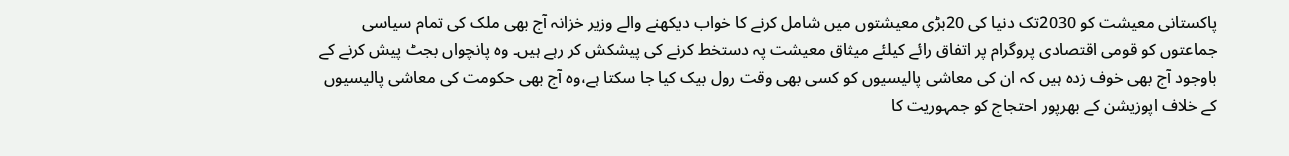پاکستانی معیشت کو 2030تک دنیا کی 20بڑی معیشتوں میں شامل کرنے کا خواب دیکھنے والے وزیر خزانہ آج بھی ملک کی تمام سیاسی جماعتوں کو قومی اقتصادی پروگرام پر اتفاق رائے کیلئے میثاق معیشت پہ دستخط کرنے کی پیشکش کر رہے ہیں۔ وہ پانچواں بجٹ پیش کرنے کے باوجود آج بھی خوف زدہ ہیں کہ ان کی معاشی پالیسیوں کو کسی بھی وقت رول بیک کیا جا سکتا ہے،وہ آج بھی حکومت کی معاشی پالیسیوں کے خلاف اپوزیشن کے بھرپور احتجاج کو جمہوریت کا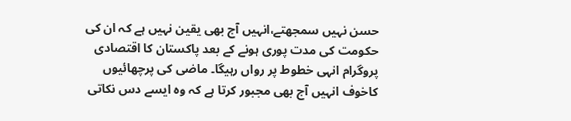حسن نہیں سمجھتے،انہیں آج بھی یقین نہیں ہے کہ ان کی حکومت کی مدت پوری ہونے کے بعد پاکستان کا اقتصادی پروگرام انہی خطوط پر رواں رہیگا۔ ماضی کی پرچھائیوں کاخوف انہیں آج بھی مجبور کرتا ہے کہ وہ ایسے دس نکاتی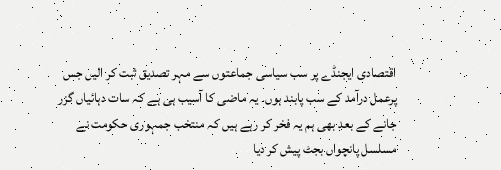اقتصادی ایجنڈے پر سب سیاسی جماعتوں سے مہر تصدیق ثبت کر الیں جس پرعمل درآمد کے سب پابند ہوں۔ یہ ماضی کا آسیب ہی ہے کہ سات دہائیاں گزر جانے کے بعد بھی ہم یہ فخر کر رہے ہیں کہ منتخب جمہوری حکومت نے مسلسل پانچواں بجٹ پیش کر دیا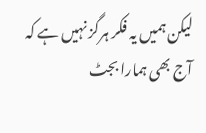لیکن ہمیں یہ فکر ہرگز نہیں ہے کہ آج بھی ہمارا بجٹ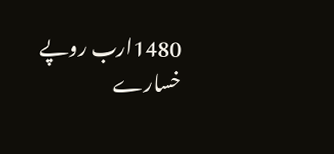1480ارب روپے خسارے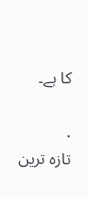کا ہے۔

.
تازہ ترین